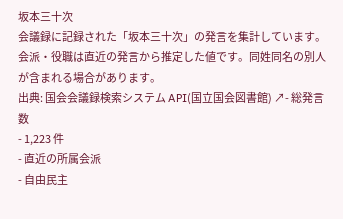坂本三十次
会議録に記録された「坂本三十次」の発言を集計しています。会派・役職は直近の発言から推定した値です。同姓同名の別人が含まれる場合があります。
出典: 国会会議録検索システム API(国立国会図書館) ↗- 総発言数
- 1,223 件
- 直近の所属会派
- 自由民主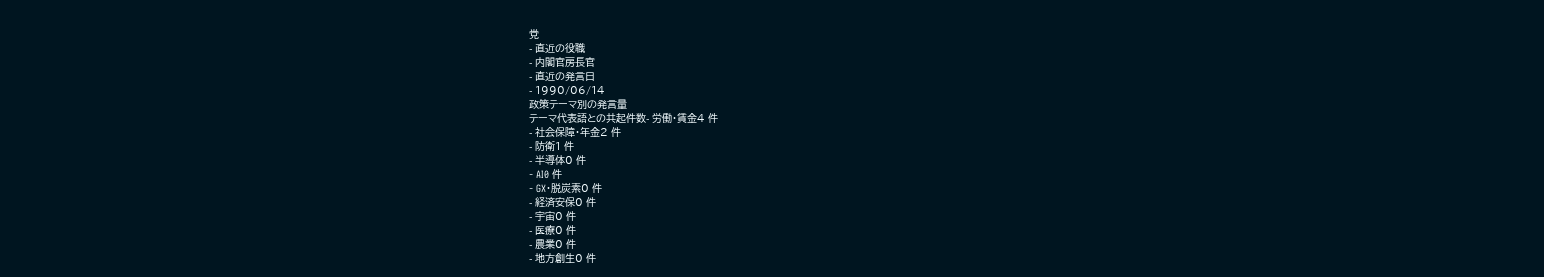党
- 直近の役職
- 内閣官房長官
- 直近の発言日
- 1990/06/14
政策テーマ別の発言量
テーマ代表語との共起件数- 労働・賃金4 件
- 社会保障・年金2 件
- 防衛1 件
- 半導体0 件
- AI0 件
- GX・脱炭素0 件
- 経済安保0 件
- 宇宙0 件
- 医療0 件
- 農業0 件
- 地方創生0 件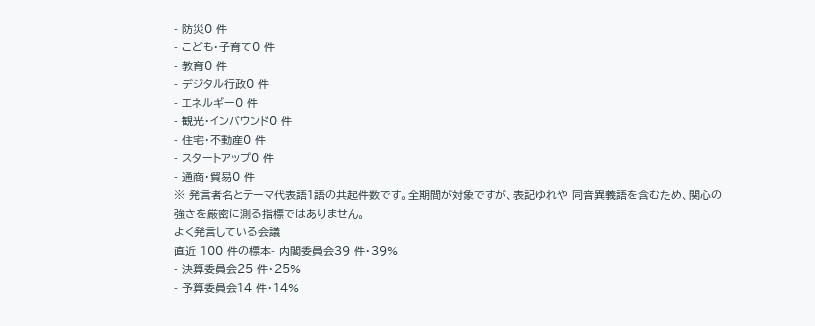- 防災0 件
- こども・子育て0 件
- 教育0 件
- デジタル行政0 件
- エネルギー0 件
- 観光・インバウンド0 件
- 住宅・不動産0 件
- スタートアップ0 件
- 通商・貿易0 件
※ 発言者名とテーマ代表語1語の共起件数です。全期間が対象ですが、表記ゆれや 同音異義語を含むため、関心の強さを厳密に測る指標ではありません。
よく発言している会議
直近 100 件の標本- 内閣委員会39 件・39%
- 決算委員会25 件・25%
- 予算委員会14 件・14%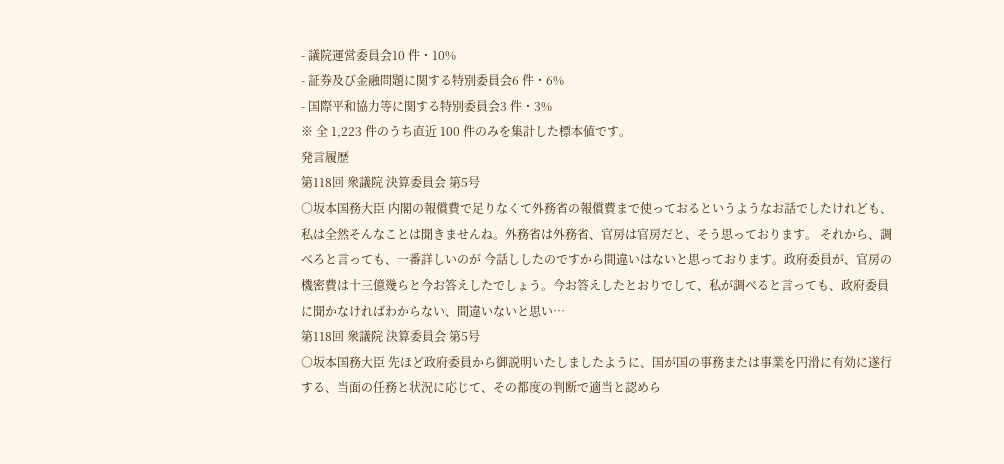- 議院運営委員会10 件・10%
- 証券及び金融問題に関する特別委員会6 件・6%
- 国際平和協力等に関する特別委員会3 件・3%
※ 全 1,223 件のうち直近 100 件のみを集計した標本値です。
発言履歴
第118回 衆議院 決算委員会 第5号
○坂本国務大臣 内閣の報償費で足りなくて外務省の報償費まで使っておるというようなお話でしたけれども、私は全然そんなことは聞きませんね。外務省は外務省、官房は官房だと、そう思っております。 それから、調べろと言っても、一番詳しいのが 今話ししたのですから間違いはないと思っております。政府委員が、官房の機密費は十三億幾らと今お答えしたでしょう。今お答えしたとおりでして、私が調べると言っても、政府委員に聞かなければわからない、間違いないと思い…
第118回 衆議院 決算委員会 第5号
○坂本国務大臣 先ほど政府委員から御説明いたしましたように、国が国の事務または事業を円滑に有効に遂行する、当面の任務と状況に応じて、その都度の判断で適当と認めら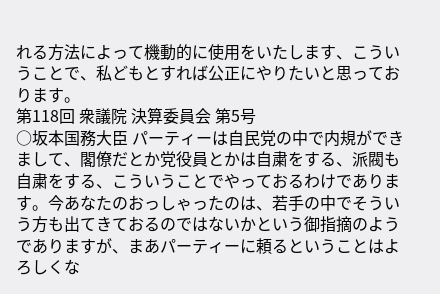れる方法によって機動的に使用をいたします、こういうことで、私どもとすれば公正にやりたいと思っております。
第118回 衆議院 決算委員会 第5号
○坂本国務大臣 パーティーは自民党の中で内規ができまして、閣僚だとか党役員とかは自粛をする、派閥も自粛をする、こういうことでやっておるわけであります。今あなたのおっしゃったのは、若手の中でそういう方も出てきておるのではないかという御指摘のようでありますが、まあパーティーに頼るということはよろしくな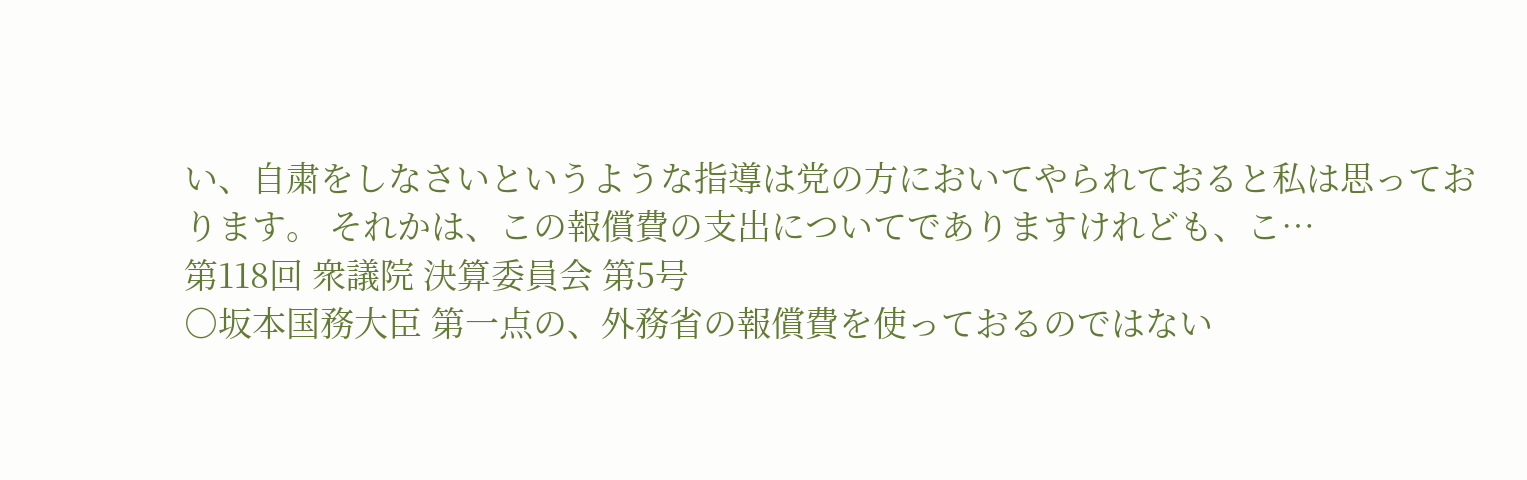い、自粛をしなさいというような指導は党の方においてやられておると私は思っております。 それかは、この報償費の支出についてでありますけれども、こ…
第118回 衆議院 決算委員会 第5号
○坂本国務大臣 第一点の、外務省の報償費を使っておるのではない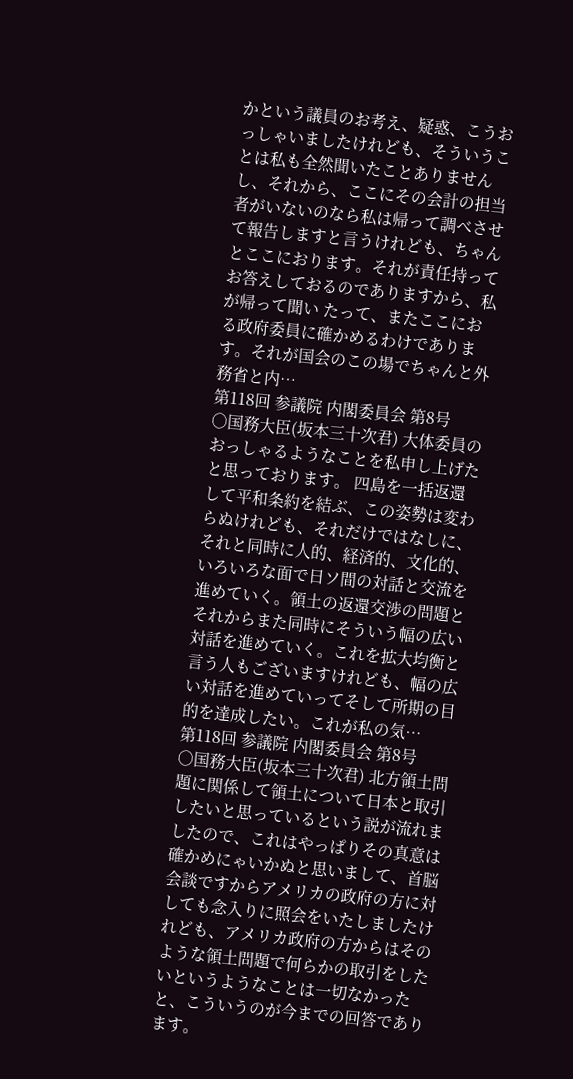かという議員のお考え、疑惑、こうおっしゃいましたけれども、そういうことは私も全然聞いたことありませんし、それから、ここにその会計の担当者がいないのなら私は帰って調べさせて報告しますと言うけれども、ちゃんとここにおります。それが責任持ってお答えしておるのでありますから、私が帰って聞い たって、またここにおる政府委員に確かめるわけであります。それが国会のこの場でちゃんと外務省と内…
第118回 参議院 内閣委員会 第8号
○国務大臣(坂本三十次君) 大体委員のおっしゃるようなことを私申し上げたと思っております。 四島を一括返還して平和条約を結ぶ、この姿勢は変わらぬけれども、それだけではなしに、それと同時に人的、経済的、文化的、いろいろな面で日ソ間の対話と交流を進めていく。領土の返還交渉の問題とそれからまた同時にそういう幅の広い対話を進めていく。これを拡大均衡と言う人もございますけれども、幅の広い対話を進めていってそして所期の目的を達成したい。これが私の気…
第118回 参議院 内閣委員会 第8号
○国務大臣(坂本三十次君) 北方領土問題に関係して領土について日本と取引したいと思っているという説が流れましたので、これはやっぱりその真意は確かめにゃいかぬと思いまして、首脳会談ですからアメリカの政府の方に対しても念入りに照会をいたしましたけれども、アメリカ政府の方からはそのような領土問題で何らかの取引をしたいというようなことは一切なかったと、こういうのが今までの回答であります。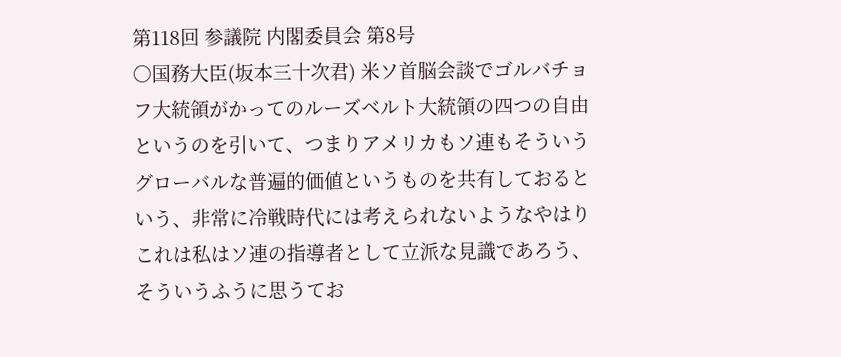第118回 参議院 内閣委員会 第8号
○国務大臣(坂本三十次君) 米ソ首脳会談でゴルバチョフ大統領がかってのルーズベルト大統領の四つの自由というのを引いて、つまりアメリカもソ連もそういうグローバルな普遍的価値というものを共有しておるという、非常に冷戦時代には考えられないようなやはりこれは私はソ連の指導者として立派な見識であろう、そういうふうに思うてお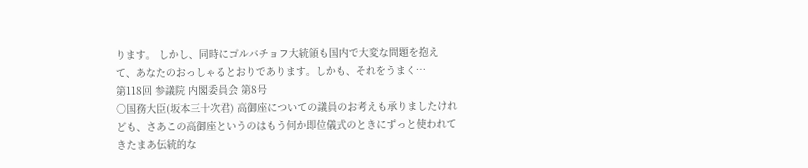ります。 しかし、同時にゴルバチョフ大統領も国内で大変な問題を抱えて、あなたのおっしゃるとおりであります。しかも、それをうまく…
第118回 参議院 内閣委員会 第8号
○国務大臣(坂本三十次君) 高御座についての議員のお考えも承りましたけれども、さあこの高御座というのはもう何か即位儀式のときにずっと使われてきたまあ伝統的な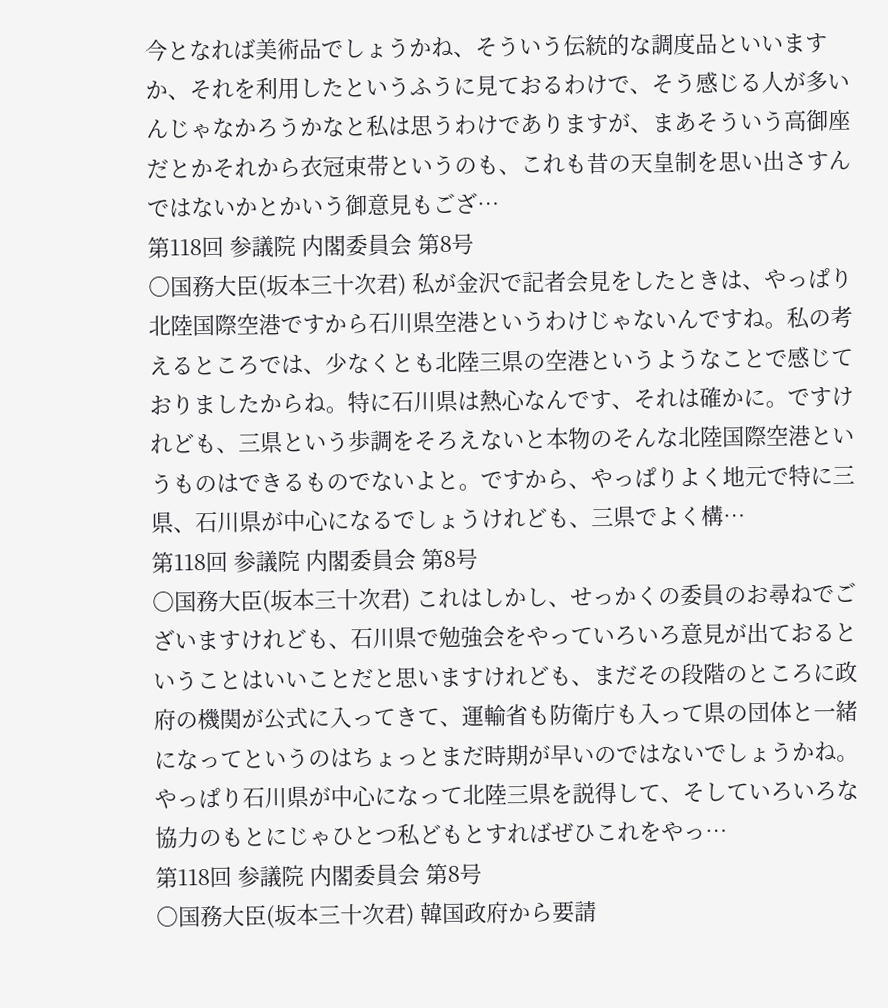今となれば美術品でしょうかね、そういう伝統的な調度品といいますか、それを利用したというふうに見ておるわけで、そう感じる人が多いんじゃなかろうかなと私は思うわけでありますが、まあそういう高御座だとかそれから衣冠束帯というのも、これも昔の天皇制を思い出さすんではないかとかいう御意見もござ…
第118回 参議院 内閣委員会 第8号
○国務大臣(坂本三十次君) 私が金沢で記者会見をしたときは、やっぱり北陸国際空港ですから石川県空港というわけじゃないんですね。私の考えるところでは、少なくとも北陸三県の空港というようなことで感じておりましたからね。特に石川県は熱心なんです、それは確かに。ですけれども、三県という歩調をそろえないと本物のそんな北陸国際空港というものはできるものでないよと。ですから、やっぱりよく地元で特に三県、石川県が中心になるでしょうけれども、三県でよく構…
第118回 参議院 内閣委員会 第8号
○国務大臣(坂本三十次君) これはしかし、せっかくの委員のお尋ねでございますけれども、石川県で勉強会をやっていろいろ意見が出ておるということはいいことだと思いますけれども、まだその段階のところに政府の機関が公式に入ってきて、運輸省も防衛庁も入って県の団体と一緒になってというのはちょっとまだ時期が早いのではないでしょうかね。 やっぱり石川県が中心になって北陸三県を説得して、そしていろいろな協力のもとにじゃひとつ私どもとすればぜひこれをやっ…
第118回 参議院 内閣委員会 第8号
○国務大臣(坂本三十次君) 韓国政府から要請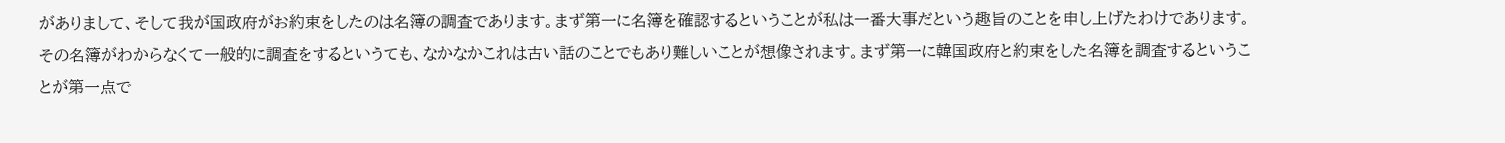がありまして、そして我が国政府がお約束をしたのは名簿の調査であります。まず第一に名簿を確認するということが私は一番大事だという趣旨のことを申し上げたわけであります。その名簿がわからなくて一般的に調査をするというても、なかなかこれは古い話のことでもあり難しいことが想像されます。まず第一に韓国政府と約束をした名簿を調査するということが第一点で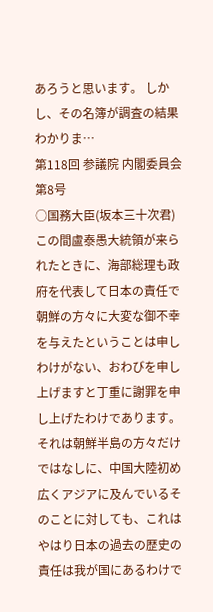あろうと思います。 しかし、その名簿が調査の結果わかりま…
第118回 参議院 内閣委員会 第8号
○国務大臣(坂本三十次君) この間盧泰愚大統領が来られたときに、海部総理も政府を代表して日本の責任で朝鮮の方々に大変な御不幸を与えたということは申しわけがない、おわびを申し上げますと丁重に謝罪を申し上げたわけであります。それは朝鮮半島の方々だけではなしに、中国大陸初め広くアジアに及んでいるそのことに対しても、これはやはり日本の過去の歴史の責任は我が国にあるわけで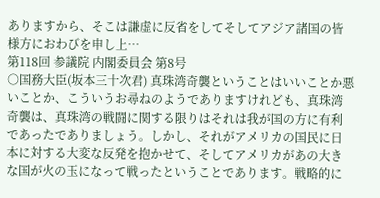ありますから、そこは謙虚に反省をしてそしてアジア諸国の皆様方におわびを申し上…
第118回 参議院 内閣委員会 第8号
○国務大臣(坂本三十次君) 真珠湾奇襲ということはいいことか悪いことか、こういうお尋ねのようでありますけれども、真珠湾奇襲は、真珠湾の戦闘に関する限りはそれは我が国の方に有利であったでありましょう。しかし、それがアメリカの国民に日本に対する大変な反発を抱かせて、そしてアメリカがあの大きな国が火の玉になって戦ったということであります。戦略的に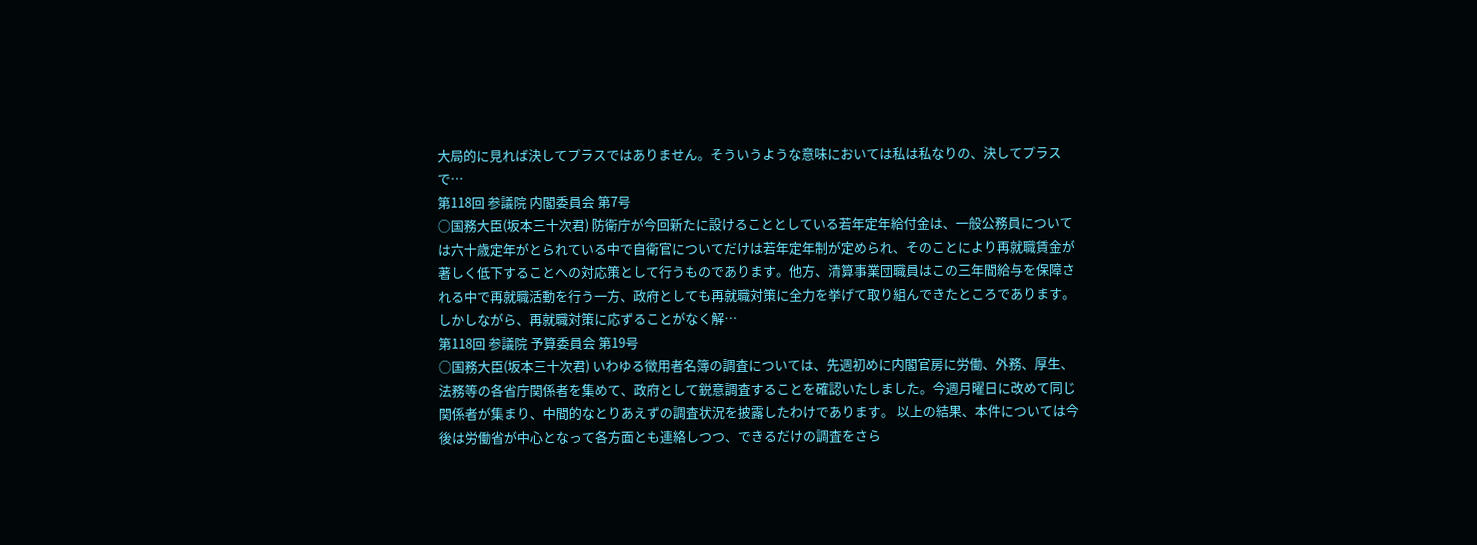大局的に見れば決してプラスではありません。そういうような意味においては私は私なりの、決してプラスで…
第118回 参議院 内閣委員会 第7号
○国務大臣(坂本三十次君) 防衛庁が今回新たに設けることとしている若年定年給付金は、一般公務員については六十歳定年がとられている中で自衛官についてだけは若年定年制が定められ、そのことにより再就職賃金が著しく低下することへの対応策として行うものであります。他方、清算事業団職員はこの三年間給与を保障される中で再就職活動を行う一方、政府としても再就職対策に全力を挙げて取り組んできたところであります。しかしながら、再就職対策に応ずることがなく解…
第118回 参議院 予算委員会 第19号
○国務大臣(坂本三十次君) いわゆる徴用者名簿の調査については、先週初めに内閣官房に労働、外務、厚生、法務等の各省庁関係者を集めて、政府として鋭意調査することを確認いたしました。今週月曜日に改めて同じ関係者が集まり、中間的なとりあえずの調査状況を披露したわけであります。 以上の結果、本件については今後は労働省が中心となって各方面とも連絡しつつ、できるだけの調査をさら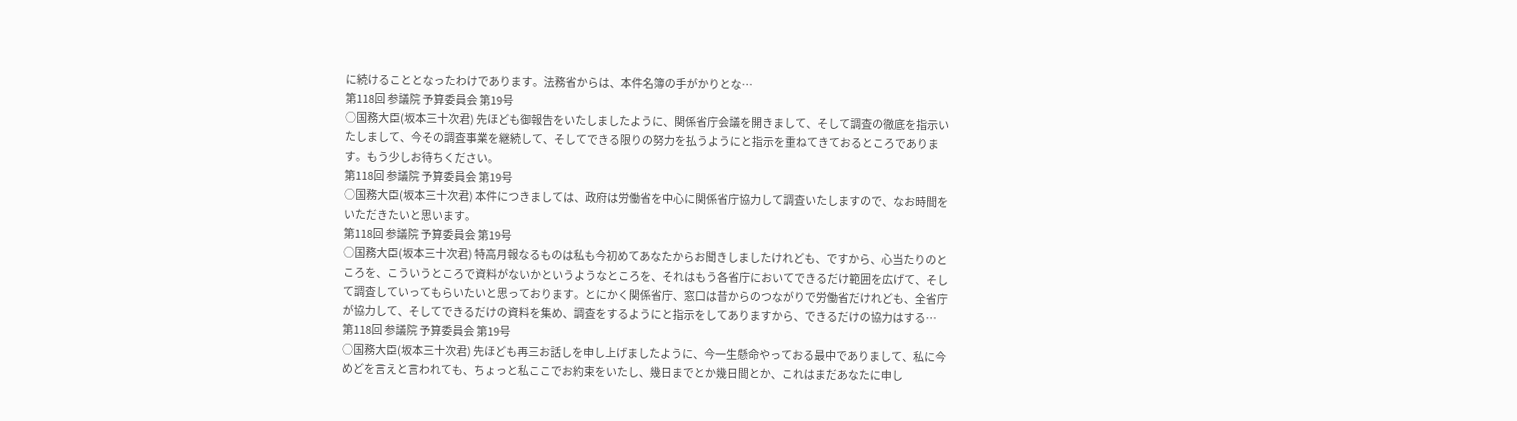に続けることとなったわけであります。法務省からは、本件名簿の手がかりとな…
第118回 参議院 予算委員会 第19号
○国務大臣(坂本三十次君) 先ほども御報告をいたしましたように、関係省庁会議を開きまして、そして調査の徹底を指示いたしまして、今その調査事業を継続して、そしてできる限りの努力を払うようにと指示を重ねてきておるところであります。もう少しお待ちください。
第118回 参議院 予算委員会 第19号
○国務大臣(坂本三十次君) 本件につきましては、政府は労働省を中心に関係省庁協力して調査いたしますので、なお時間をいただきたいと思います。
第118回 参議院 予算委員会 第19号
○国務大臣(坂本三十次君) 特高月報なるものは私も今初めてあなたからお聞きしましたけれども、ですから、心当たりのところを、こういうところで資料がないかというようなところを、それはもう各省庁においてできるだけ範囲を広げて、そして調査していってもらいたいと思っております。とにかく関係省庁、窓口は昔からのつながりで労働省だけれども、全省庁が協力して、そしてできるだけの資料を集め、調査をするようにと指示をしてありますから、できるだけの協力はする…
第118回 参議院 予算委員会 第19号
○国務大臣(坂本三十次君) 先ほども再三お話しを申し上げましたように、今一生懸命やっておる最中でありまして、私に今めどを言えと言われても、ちょっと私ここでお約束をいたし、幾日までとか幾日間とか、これはまだあなたに申し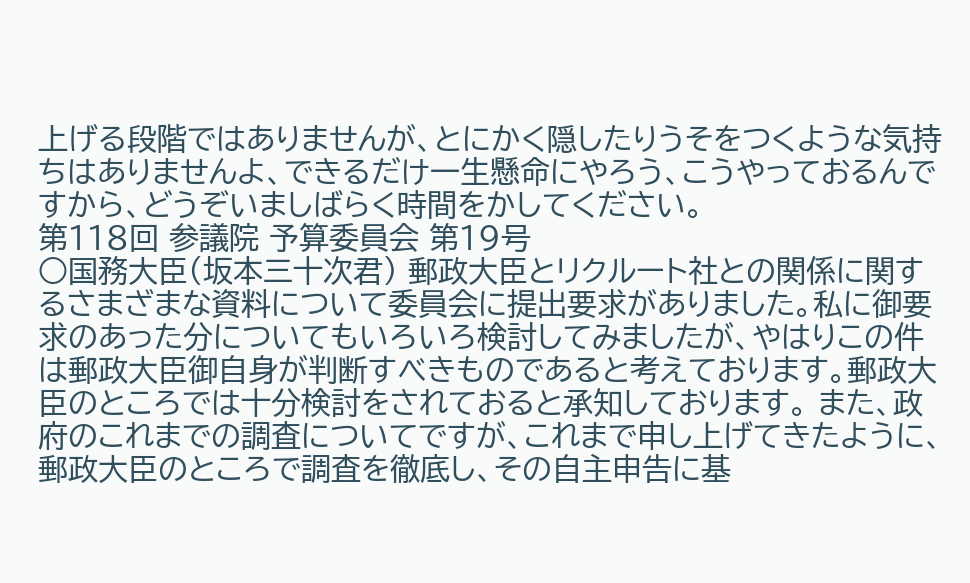上げる段階ではありませんが、とにかく隠したりうそをつくような気持ちはありませんよ、できるだけ一生懸命にやろう、こうやっておるんですから、どうぞいましばらく時間をかしてください。
第118回 参議院 予算委員会 第19号
○国務大臣(坂本三十次君) 郵政大臣とリクルート社との関係に関するさまざまな資料について委員会に提出要求がありました。私に御要求のあった分についてもいろいろ検討してみましたが、やはりこの件は郵政大臣御自身が判断すべきものであると考えております。郵政大臣のところでは十分検討をされておると承知しております。 また、政府のこれまでの調査についてですが、これまで申し上げてきたように、郵政大臣のところで調査を徹底し、その自主申告に基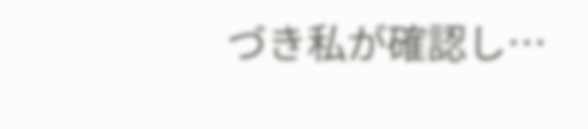づき私が確認し…